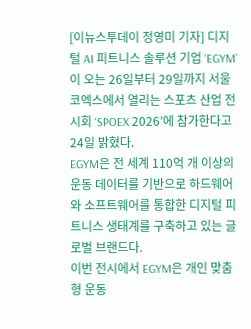[이뉴스투데이 정영미 기자] 디지털 AI 피트니스 솔루션 기업 ‘EGYM’이 오는 26일부터 29일까지 서울 코엑스에서 열리는 스포츠 산업 전시회 ‘SPOEX 2026’에 참가한다고 24일 밝혔다.
EGYM은 전 세계 110억 개 이상의 운동 데이터를 기반으로 하드웨어와 소프트웨어를 통합한 디지털 피트니스 생태계를 구축하고 있는 글로벌 브랜드다.
이번 전시에서 EGYM은 개인 맞춤형 운동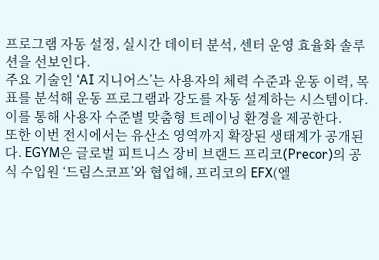프로그램 자동 설정, 실시간 데이터 분석, 센터 운영 효율화 솔루션을 선보인다.
주요 기술인 ‘AI 지니어스’는 사용자의 체력 수준과 운동 이력, 목표를 분석해 운동 프로그램과 강도를 자동 설계하는 시스템이다. 이를 통해 사용자 수준별 맞춤형 트레이닝 환경을 제공한다.
또한 이번 전시에서는 유산소 영역까지 확장된 생태계가 공개된다. EGYM은 글로벌 피트니스 장비 브랜드 프리코(Precor)의 공식 수입원 ‘드림스코프’와 협업해, 프리코의 EFX(엘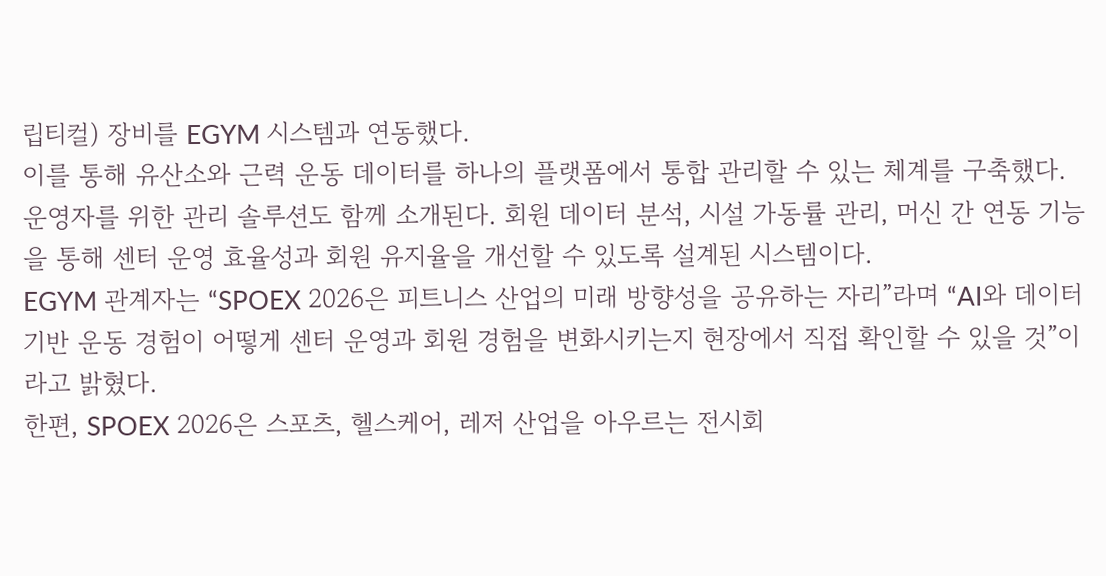립티컬) 장비를 EGYM 시스템과 연동했다.
이를 통해 유산소와 근력 운동 데이터를 하나의 플랫폼에서 통합 관리할 수 있는 체계를 구축했다.
운영자를 위한 관리 솔루션도 함께 소개된다. 회원 데이터 분석, 시설 가동률 관리, 머신 간 연동 기능을 통해 센터 운영 효율성과 회원 유지율을 개선할 수 있도록 설계된 시스템이다.
EGYM 관계자는 “SPOEX 2026은 피트니스 산업의 미래 방향성을 공유하는 자리”라며 “AI와 데이터 기반 운동 경험이 어떻게 센터 운영과 회원 경험을 변화시키는지 현장에서 직접 확인할 수 있을 것”이라고 밝혔다.
한편, SPOEX 2026은 스포츠, 헬스케어, 레저 산업을 아우르는 전시회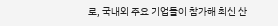로, 국내외 주요 기업들이 참가해 최신 산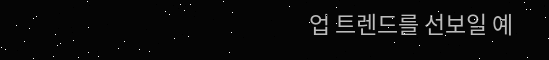업 트렌드를 선보일 예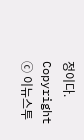정이다.
Copyright ⓒ 이뉴스투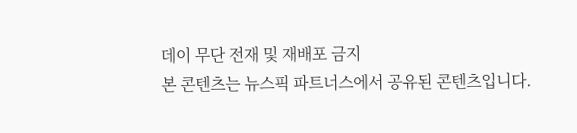데이 무단 전재 및 재배포 금지
본 콘텐츠는 뉴스픽 파트너스에서 공유된 콘텐츠입니다.